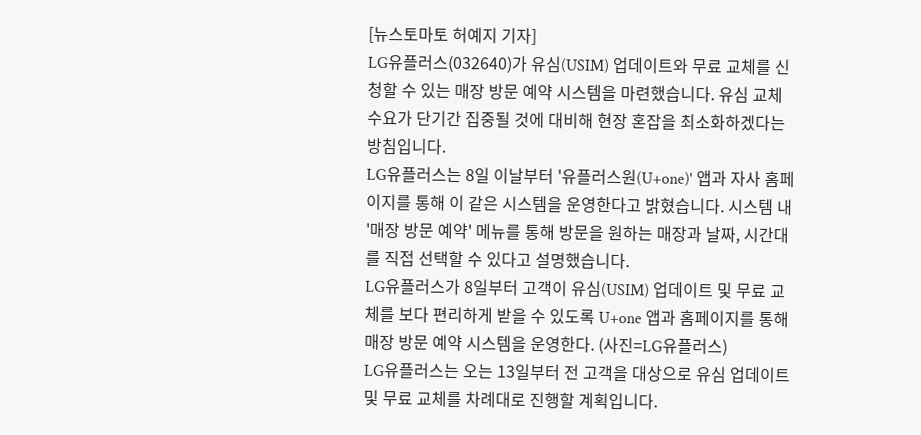[뉴스토마토 허예지 기자]
LG유플러스(032640)가 유심(USIM) 업데이트와 무료 교체를 신청할 수 있는 매장 방문 예약 시스템을 마련했습니다. 유심 교체 수요가 단기간 집중될 것에 대비해 현장 혼잡을 최소화하겠다는 방침입니다.
LG유플러스는 8일 이날부터 '유플러스원(U+one)' 앱과 자사 홈페이지를 통해 이 같은 시스템을 운영한다고 밝혔습니다. 시스템 내 '매장 방문 예약' 메뉴를 통해 방문을 원하는 매장과 날짜, 시간대를 직접 선택할 수 있다고 설명했습니다.
LG유플러스가 8일부터 고객이 유심(USIM) 업데이트 및 무료 교체를 보다 편리하게 받을 수 있도록 U+one 앱과 홈페이지를 통해 매장 방문 예약 시스템을 운영한다. (사진=LG유플러스)
LG유플러스는 오는 13일부터 전 고객을 대상으로 유심 업데이트 및 무료 교체를 차례대로 진행할 계획입니다.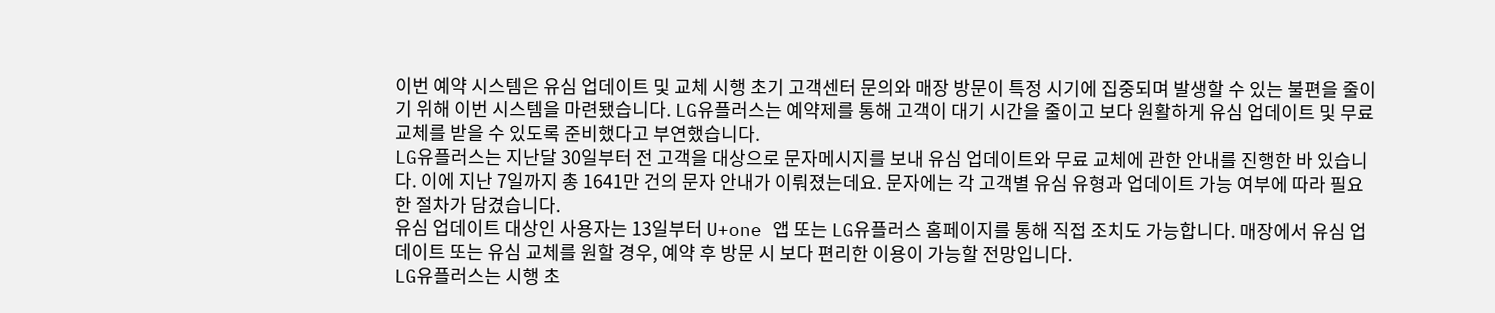이번 예약 시스템은 유심 업데이트 및 교체 시행 초기 고객센터 문의와 매장 방문이 특정 시기에 집중되며 발생할 수 있는 불편을 줄이기 위해 이번 시스템을 마련됐습니다. LG유플러스는 예약제를 통해 고객이 대기 시간을 줄이고 보다 원활하게 유심 업데이트 및 무료 교체를 받을 수 있도록 준비했다고 부연했습니다.
LG유플러스는 지난달 30일부터 전 고객을 대상으로 문자메시지를 보내 유심 업데이트와 무료 교체에 관한 안내를 진행한 바 있습니다. 이에 지난 7일까지 총 1641만 건의 문자 안내가 이뤄졌는데요. 문자에는 각 고객별 유심 유형과 업데이트 가능 여부에 따라 필요한 절차가 담겼습니다.
유심 업데이트 대상인 사용자는 13일부터 U+one 앱 또는 LG유플러스 홈페이지를 통해 직접 조치도 가능합니다. 매장에서 유심 업데이트 또는 유심 교체를 원할 경우, 예약 후 방문 시 보다 편리한 이용이 가능할 전망입니다.
LG유플러스는 시행 초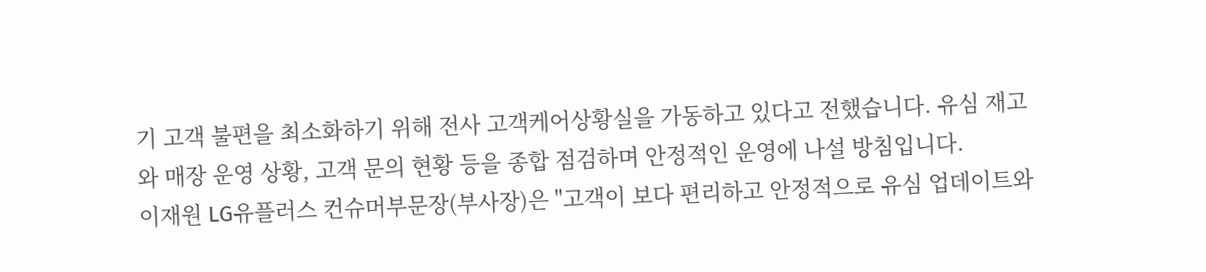기 고객 불편을 최소화하기 위해 전사 고객케어상황실을 가동하고 있다고 전했습니다. 유심 재고와 매장 운영 상황, 고객 문의 현황 등을 종합 점검하며 안정적인 운영에 나설 방침입니다.
이재원 LG유플러스 컨슈머부문장(부사장)은 "고객이 보다 편리하고 안정적으로 유심 업데이트와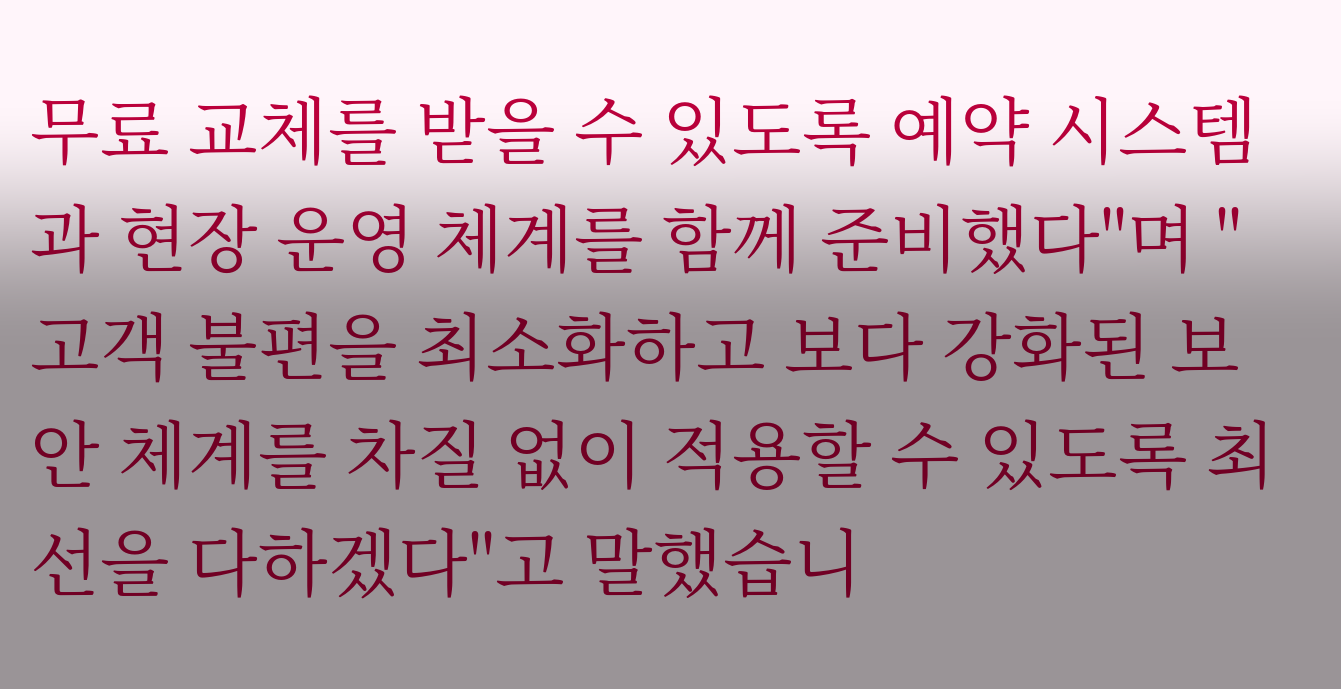무료 교체를 받을 수 있도록 예약 시스템과 현장 운영 체계를 함께 준비했다"며 "고객 불편을 최소화하고 보다 강화된 보안 체계를 차질 없이 적용할 수 있도록 최선을 다하겠다"고 말했습니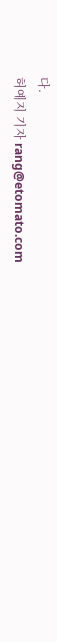다.
허예지 기자 rang@etomato.com